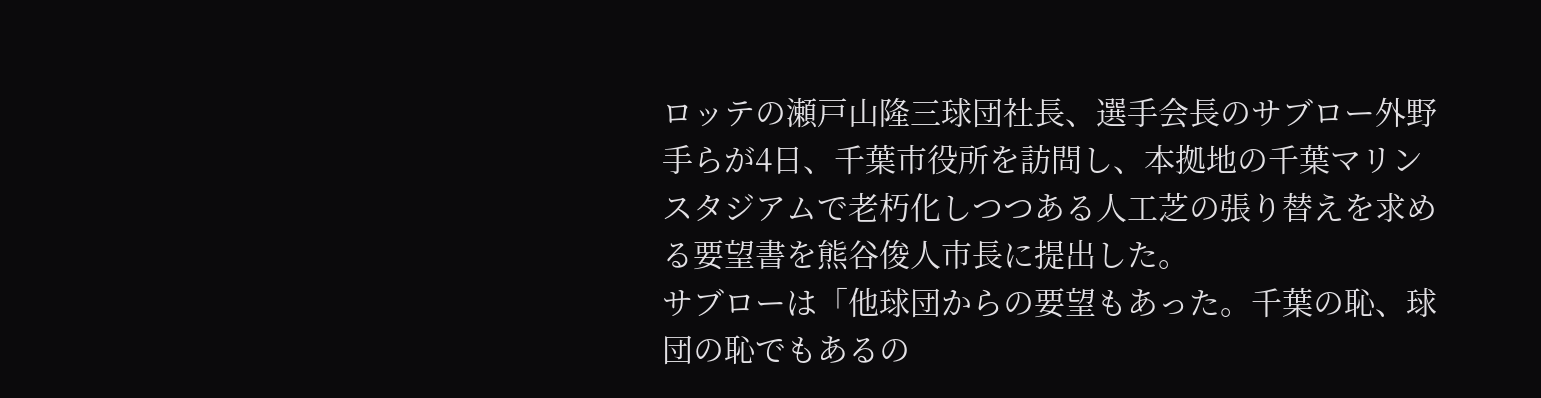ロッテの瀬戸山隆三球団社長、選手会長のサブロー外野手らが4日、千葉市役所を訪問し、本拠地の千葉マリンスタジアムで老朽化しつつある人工芝の張り替えを求める要望書を熊谷俊人市長に提出した。
サブローは「他球団からの要望もあった。千葉の恥、球団の恥でもあるの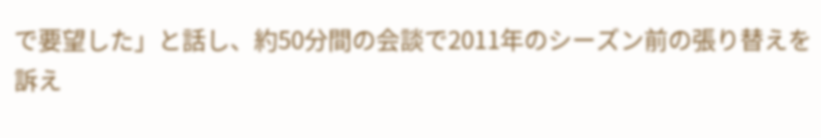で要望した」と話し、約50分間の会談で2011年のシーズン前の張り替えを訴え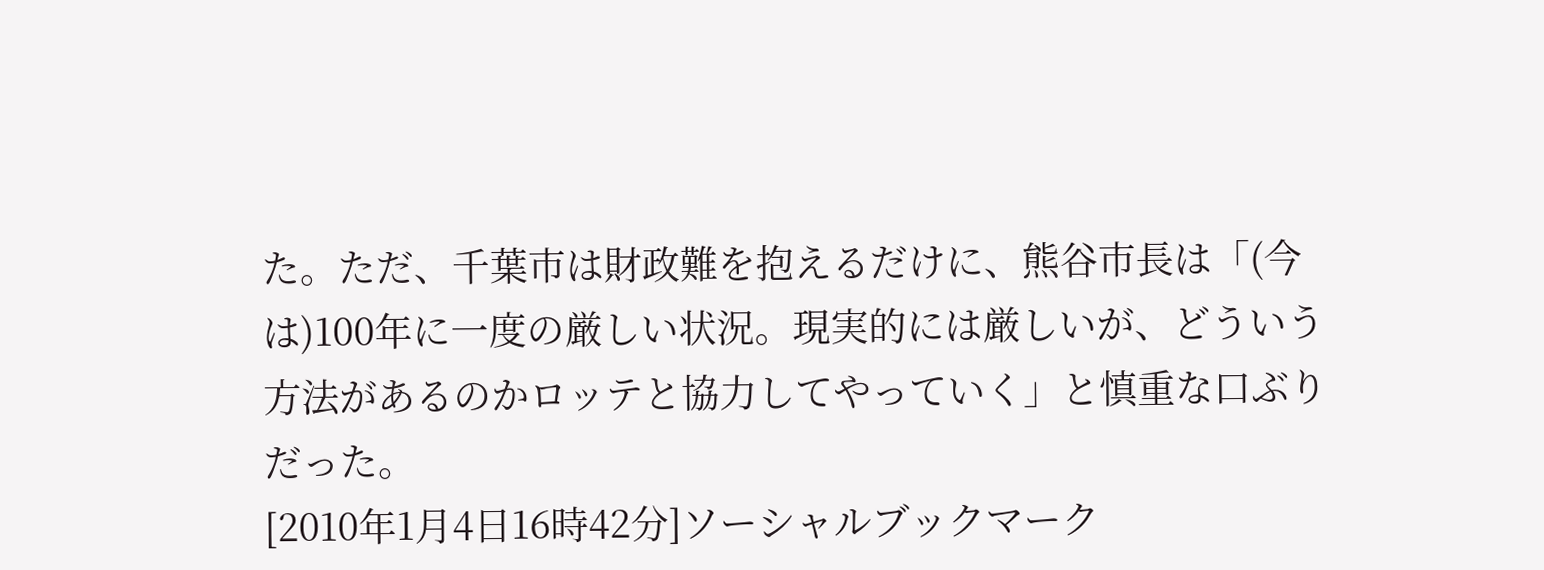た。ただ、千葉市は財政難を抱えるだけに、熊谷市長は「(今は)100年に一度の厳しい状況。現実的には厳しいが、どういう方法があるのかロッテと協力してやっていく」と慎重な口ぶりだった。
[2010年1月4日16時42分]ソーシャルブックマーク